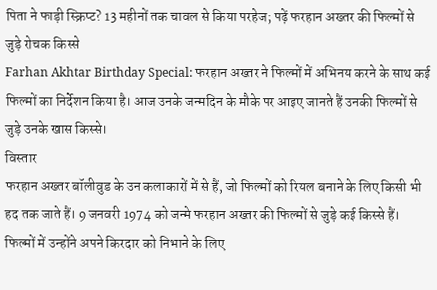पिता ने फाड़ी स्क्रिप्ट? 13 महीनों तक चावल से किया परहेज; पढ़ें फरहान अख्तर की फिल्मों से जुड़े रोचक किस्से
Farhan Akhtar Birthday Special: फरहान अख्तर ने फिल्मों में अभिनय करने के साथ कई फिल्मों का निर्देशन किया है। आज उनके जन्मदिन के मौके पर आइए जानते हैं उनकी फिल्मों से जुड़े उनके खास किस्से।
विस्तार
फरहान अख्तर बॉलीवुड के उन कलाकारों में से हैं, जो फिल्मों को रियल बनाने के लिए किसी भी हद तक जाते हैं। 9 जनवरी 1974 को जन्मे फरहान अख्तर की फिल्मों से जुड़े कई किस्से हैं। फिल्मों में उन्होंने अपने किरदार को निभाने के लिए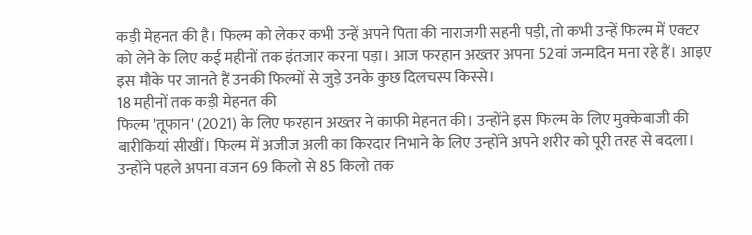कड़ी मेहनत की है। फिल्म को लेकर कभी उन्हें अपने पिता की नाराजगी सहनी पड़ी, तो कभी उन्हें फिल्म में एक्टर को लेने के लिए कई महीनों तक इंतजार करना पड़ा। आज फरहान अख्तर अपना 52वां जन्मदिन मना रहे हैं। आइए इस मौके पर जानते हैं उनकी फिल्मों से जुड़े उनके कुछ दिलचस्प किस्से।
18 महीनों तक कड़ी मेहनत की
फिल्म 'तूफान' (2021) के लिए फरहान अख्तर ने काफी मेहनत की। उन्होंने इस फिल्म के लिए मुक्केबाजी की बारीकियां सीखीं। फिल्म में अजीज अली का किरदार निभाने के लिए उन्होंने अपने शरीर को पूरी तरह से बदला। उन्होंने पहले अपना वजन 69 किलो से 85 किलो तक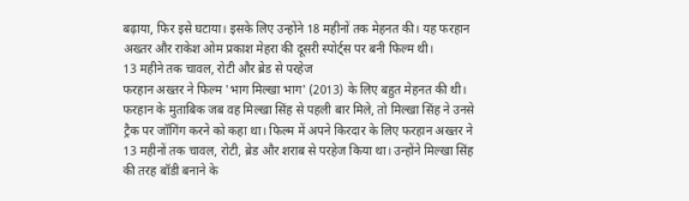बढ़ाया, फिर इसे घटाया। इसके लिए उन्होंने 18 महीनों तक मेहनत की। यह फरहान अख्तर और राकेश ओम प्रकाश मेहरा की दूसरी स्पोर्ट्स पर बनी फिल्म थी।
13 महीने तक चावल, रोटी और ब्रेड से परहेज
फरहान अख्तर ने फिल्म 'भाग मिल्खा भाग' (2013) के लिए बहुत मेहनत की थी। फरहान के मुताबिक जब वह मिल्खा सिंह से पहली बार मिले, तो मिल्खा सिंह ने उनसे ट्रैक पर जॉगिंग करने को कहा था। फिल्म में अपने किरदार के लिए फरहान अख्तर ने 13 महीनों तक चावल, रोटी, ब्रेड और शराब से परहेज किया था। उन्होंने मिल्खा सिंह की तरह बॉडी बनाने के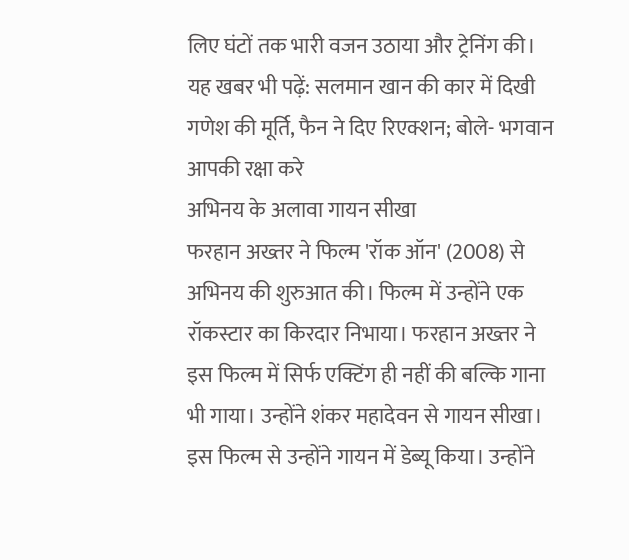लिए घंटों तक भारी वजन उठाया और ट्रेनिंग की।
यह खबर भी पढ़ें: सलमान खान की कार में दिखी गणेश की मूर्ति, फैन ने दिए रिएक्शन; बोले- भगवान आपकी रक्षा करे
अभिनय के अलावा गायन सीखा
फरहान अख्तर ने फिल्म 'रॉक ऑन' (2008) से अभिनय की शुरुआत की। फिल्म में उन्होंने एक रॉकस्टार का किरदार निभाया। फरहान अख्तर ने इस फिल्म में सिर्फ एक्टिंग ही नहीं की बल्कि गाना भी गाया। उन्होंने शंकर महादेवन से गायन सीखा। इस फिल्म से उन्होंने गायन में डेब्यू किया। उन्होंने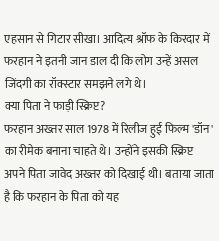एहसान से गिटार सीखा। आदित्य श्रॉफ के किरदार में फरहान ने इतनी जान डाल दी कि लोग उन्हें असल जिंदगी का रॉक्स्टार समझने लगे थे।
क्या पिता ने फाड़ी स्क्रिप्ट?
फरहान अख्तर साल 1978 में रिलीज हुई फिल्म 'डॉन' का रीमेक बनाना चाहते थे। उन्होंने इसकी स्क्रिप्ट अपने पिता जावेद अख्तर को दिखाई थी। बताया जाता है कि फरहान के पिता को यह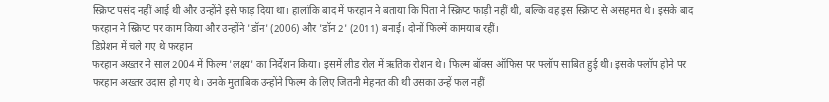स्क्रिप्ट पसंद नहीं आई थी और उन्होंने इसे फाड़ दिया था। हालांकि बाद में फरहान ने बताया कि पिता ने स्क्रिप्ट फाड़ी नहीं थी, बल्कि वह इस स्क्रिप्ट से असहमत थे। इसके बाद फरहान ने स्क्रिप्ट पर काम किया और उन्होंने 'डॉन' (2006) और 'डॉन 2' (2011) बनाई। दोनों फिल्में कामयाब रहीं।
डिप्रेशन में चले गए थे फरहान
फरहान अख्तर ने साल 2004 में फिल्म 'लक्ष्य' का निर्देशन किया। इसमें लीड रोल में ऋतिक रोशन थे। फिल्म बॉक्स ऑफिस पर फ्लॉप साबित हुई थी। इसके फ्लॉप होने पर फरहान अख्तर उदास हो गए थे। उनके मुताबिक उन्होंने फिल्म के लिए जितनी मेहनत की थी उसका उन्हें फल नहीं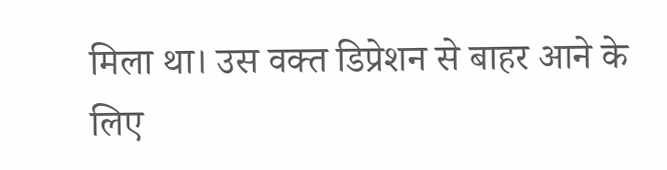मिला था। उस वक्त डिप्रेशन से बाहर आने के लिए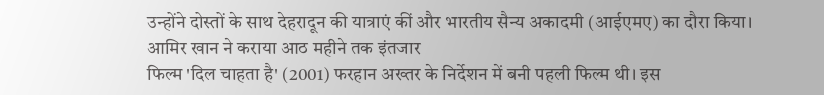उन्होंने दोस्तों के साथ देहरादून की यात्राएं कीं और भारतीय सैन्य अकादमी (आईएमए) का दौरा किया।
आमिर खान ने कराया आठ महीने तक इंतजार
फिल्म 'दिल चाहता है' (2001) फरहान अख्तर के निर्देशन में बनी पहली फिल्म थी। इस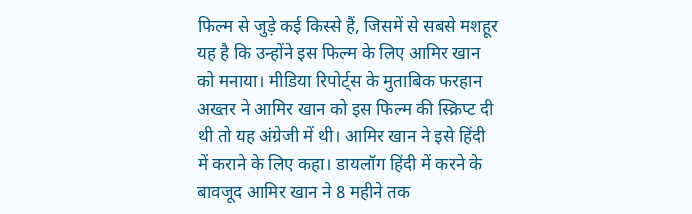फिल्म से जुड़े कई किस्से हैं, जिसमें से सबसे मशहूर यह है कि उन्होंने इस फिल्म के लिए आमिर खान को मनाया। मीडिया रिपोर्ट्स के मुताबिक फरहान अख्तर ने आमिर खान को इस फिल्म की स्क्रिप्ट दी थी तो यह अंग्रेजी में थी। आमिर खान ने इसे हिंदी में कराने के लिए कहा। डायलॉग हिंदी में करने के बावजूद आमिर खान ने 8 महीने तक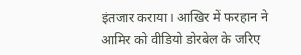इंतजार कराया। आखिर में फरहान ने आमिर को वीडियो डोरबेल के जरिए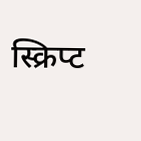स्क्रिप्ट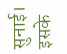सुनाई। इसके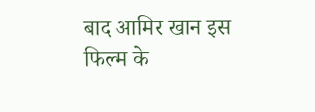बाद आमिर खान इस फिल्म के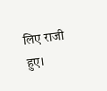लिए राजी हुए।